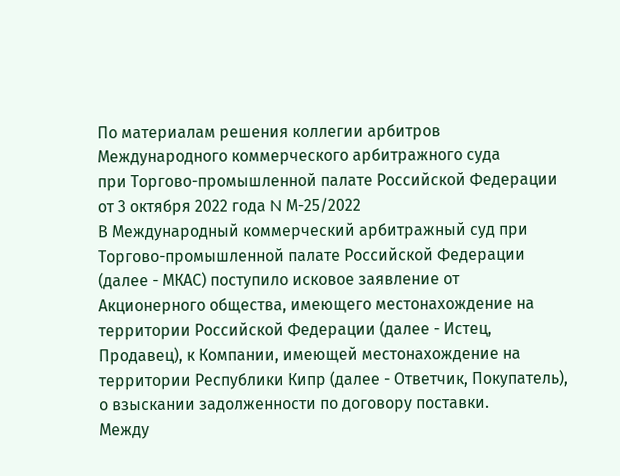По материалам решения коллегии арбитров
Международного коммерческого арбитражного суда
при Торгово-промышленной палате Российской Федерации
от 3 октября 2022 года N М-25/2022
В Международный коммерческий арбитражный суд при Торгово-промышленной палате Российской Федерации (далее - МКАС) поступило исковое заявление от Акционерного общества, имеющего местонахождение на территории Российской Федерации (далее - Истец, Продавец), к Компании, имеющей местонахождение на территории Республики Кипр (далее - Ответчик, Покупатель), о взыскании задолженности по договору поставки.
Между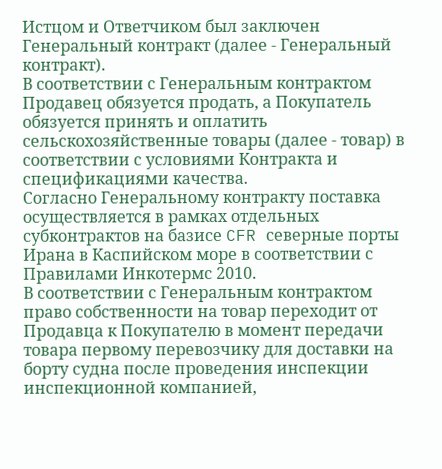Истцом и Ответчиком был заключен Генеральный контракт (далее - Генеральный контракт).
В соответствии с Генеральным контрактом Продавец обязуется продать, а Покупатель обязуется принять и оплатить сельскохозяйственные товары (далее - товар) в соответствии с условиями Контракта и спецификациями качества.
Согласно Генеральному контракту поставка осуществляется в рамках отдельных субконтрактов на базисе CFR северные порты Ирана в Каспийском море в соответствии с Правилами Инкотермс 2010.
В соответствии с Генеральным контрактом право собственности на товар переходит от Продавца к Покупателю в момент передачи товара первому перевозчику для доставки на борту судна после проведения инспекции инспекционной компанией,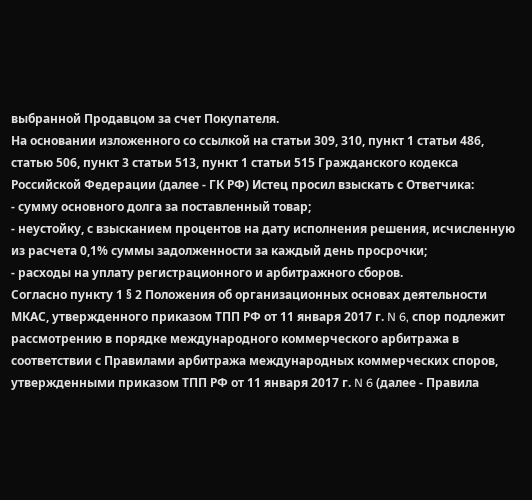выбранной Продавцом за счет Покупателя.
На основании изложенного со ссылкой на статьи 309, 310, пункт 1 статьи 486, статью 506, пункт 3 статьи 513, пункт 1 статьи 515 Гражданского кодекса Российской Федерации (далее - ГК РФ) Истец просил взыскать с Ответчика:
- сумму основного долга за поставленный товар;
- неустойку, с взысканием процентов на дату исполнения решения, исчисленную из расчета 0,1% суммы задолженности за каждый день просрочки;
- расходы на уплату регистрационного и арбитражного сборов.
Согласно пункту 1 § 2 Положения об организационных основах деятельности МКАС, утвержденного приказом ТПП РФ от 11 января 2017 г. N 6, спор подлежит рассмотрению в порядке международного коммерческого арбитража в соответствии с Правилами арбитража международных коммерческих споров, утвержденными приказом ТПП РФ от 11 января 2017 г. N 6 (далее - Правила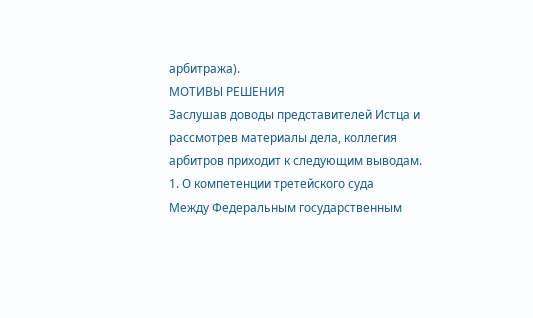арбитража).
МОТИВЫ РЕШЕНИЯ
Заслушав доводы представителей Истца и рассмотрев материалы дела, коллегия арбитров приходит к следующим выводам.
1. О компетенции третейского суда
Между Федеральным государственным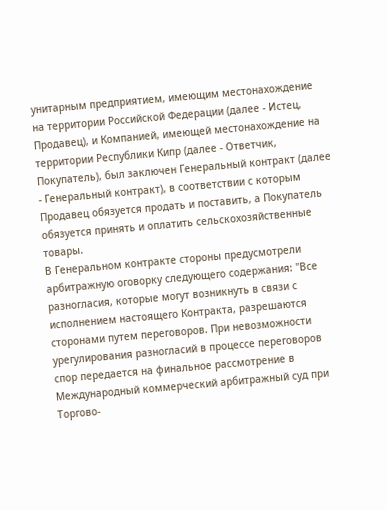унитарным предприятием, имеющим местонахождение на территории Российской Федерации (далее - Истец, Продавец), и Компанией, имеющей местонахождение на территории Республики Кипр (далее - Ответчик, Покупатель), был заключен Генеральный контракт (далее - Генеральный контракт), в соответствии с которым Продавец обязуется продать и поставить, а Покупатель обязуется принять и оплатить сельскохозяйственные товары.
В Генеральном контракте стороны предусмотрели арбитражную оговорку следующего содержания: "Все разногласия, которые могут возникнуть в связи с исполнением настоящего Контракта, разрешаются сторонами путем переговоров. При невозможности урегулирования разногласий в процессе переговоров спор передается на финальное рассмотрение в Международный коммерческий арбитражный суд при Торгово-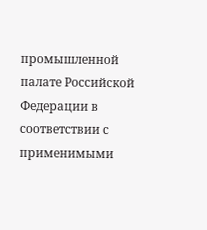промышленной палате Российской Федерации в соответствии с применимыми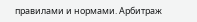правилами и нормами. Арбитраж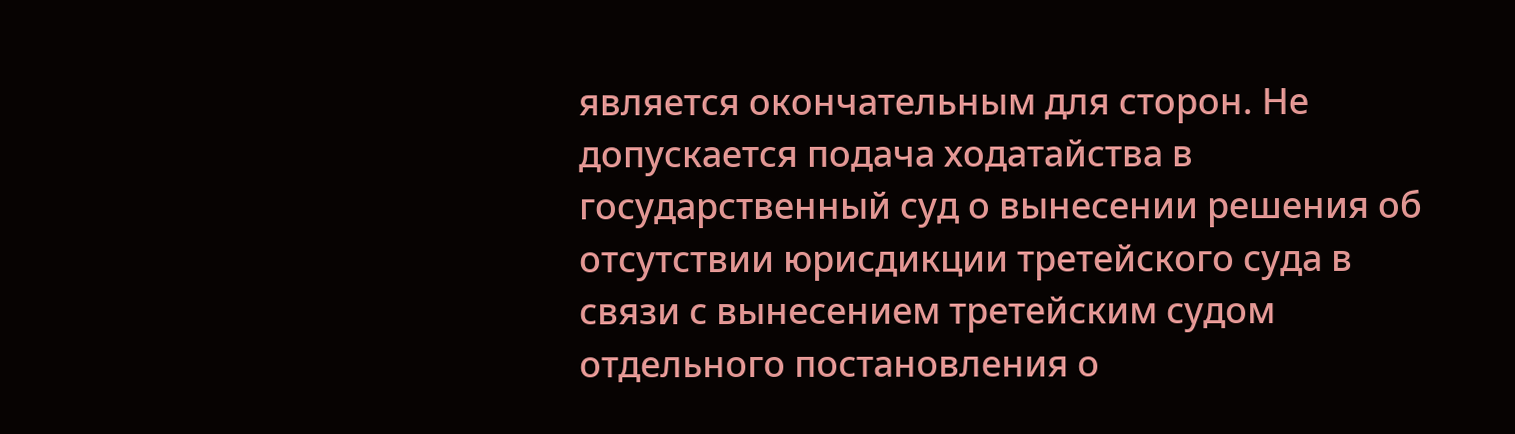является окончательным для сторон. Не допускается подача ходатайства в государственный суд о вынесении решения об отсутствии юрисдикции третейского суда в связи с вынесением третейским судом отдельного постановления о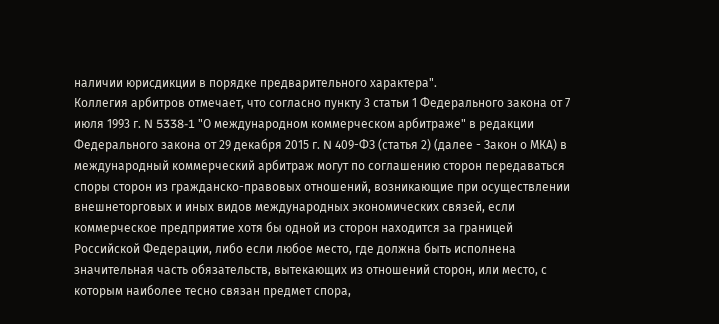наличии юрисдикции в порядке предварительного характера".
Коллегия арбитров отмечает, что согласно пункту 3 статьи 1 Федерального закона от 7 июля 1993 г. N 5338-1 "О международном коммерческом арбитраже" в редакции Федерального закона от 29 декабря 2015 г. N 409-ФЗ (статья 2) (далее - Закон о МКА) в международный коммерческий арбитраж могут по соглашению сторон передаваться споры сторон из гражданско-правовых отношений, возникающие при осуществлении внешнеторговых и иных видов международных экономических связей, если коммерческое предприятие хотя бы одной из сторон находится за границей Российской Федерации, либо если любое место, где должна быть исполнена значительная часть обязательств, вытекающих из отношений сторон, или место, с которым наиболее тесно связан предмет спора,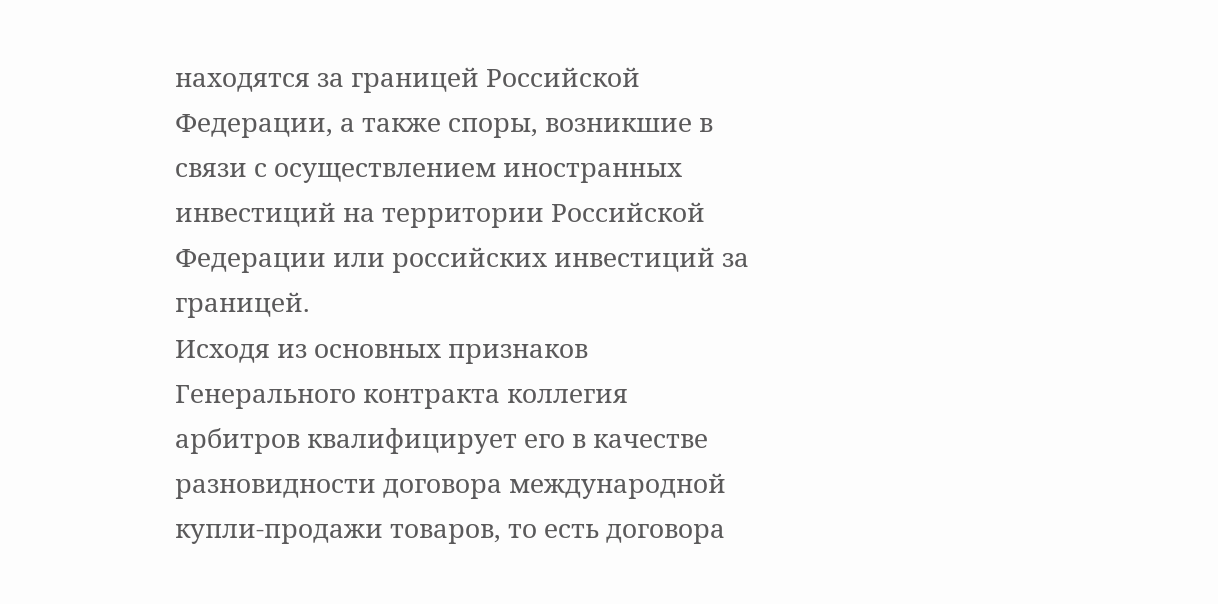находятся за границей Российской Федерации, а также споры, возникшие в связи с осуществлением иностранных инвестиций на территории Российской Федерации или российских инвестиций за границей.
Исходя из основных признаков Генерального контракта коллегия арбитров квалифицирует его в качестве разновидности договора международной купли-продажи товаров, то есть договора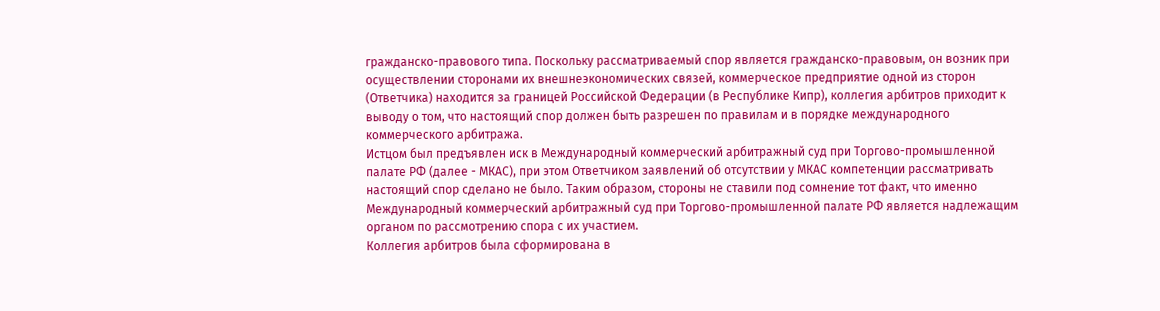гражданско-правового типа. Поскольку рассматриваемый спор является гражданско-правовым, он возник при осуществлении сторонами их внешнеэкономических связей, коммерческое предприятие одной из сторон (Ответчика) находится за границей Российской Федерации (в Республике Кипр), коллегия арбитров приходит к выводу о том, что настоящий спор должен быть разрешен по правилам и в порядке международного коммерческого арбитража.
Истцом был предъявлен иск в Международный коммерческий арбитражный суд при Торгово-промышленной палате РФ (далее - МКАС), при этом Ответчиком заявлений об отсутствии у МКАС компетенции рассматривать настоящий спор сделано не было. Таким образом, стороны не ставили под сомнение тот факт, что именно Международный коммерческий арбитражный суд при Торгово-промышленной палате РФ является надлежащим органом по рассмотрению спора с их участием.
Коллегия арбитров была сформирована в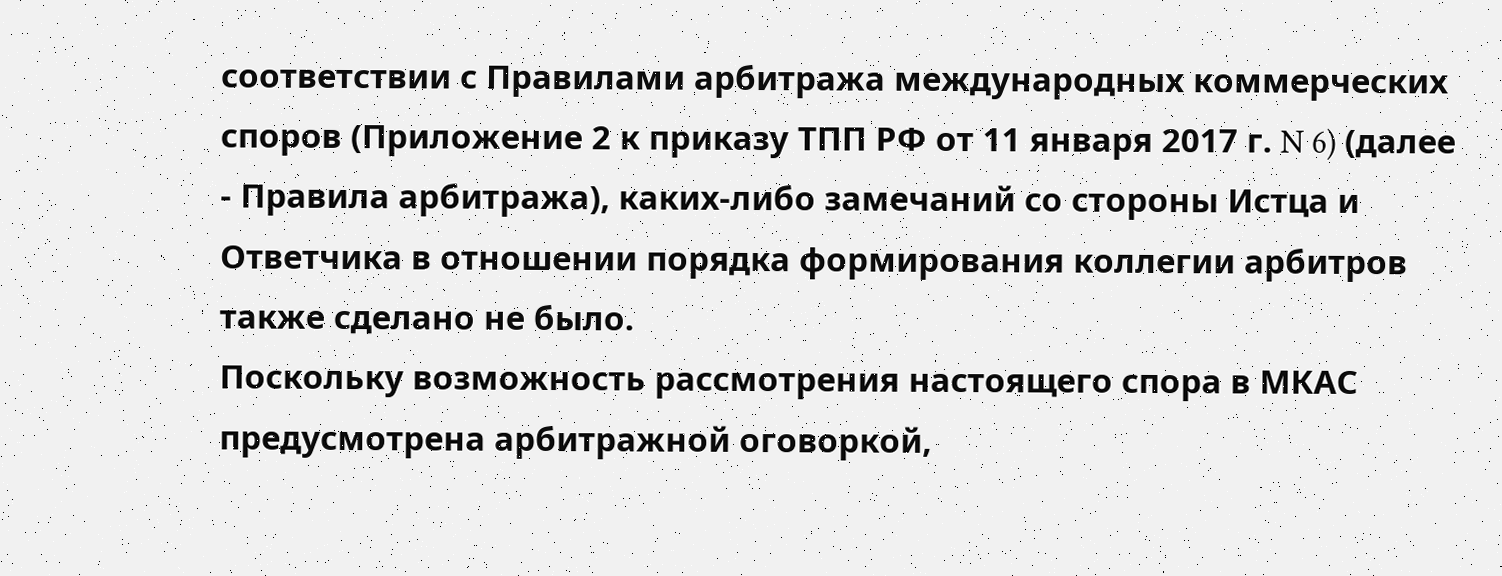соответствии с Правилами арбитража международных коммерческих споров (Приложение 2 к приказу ТПП РФ от 11 января 2017 г. N 6) (далее - Правила арбитража), каких-либо замечаний со стороны Истца и Ответчика в отношении порядка формирования коллегии арбитров также сделано не было.
Поскольку возможность рассмотрения настоящего спора в МКАС предусмотрена арбитражной оговоркой,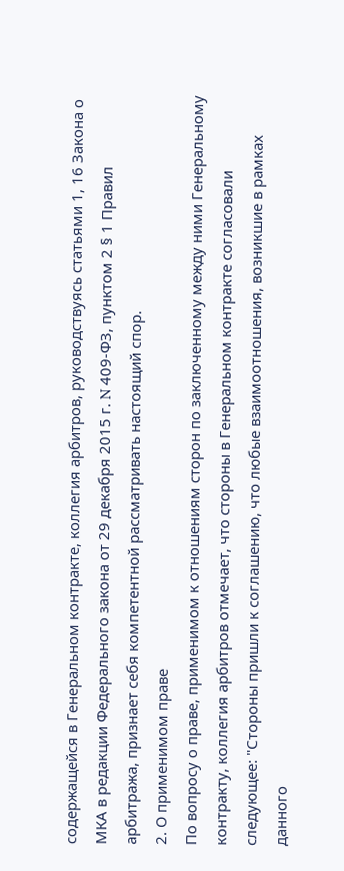содержащейся в Генеральном контракте, коллегия арбитров, руководствуясь статьями 1, 16 Закона о МКА в редакции Федерального закона от 29 декабря 2015 г. N 409-ФЗ, пунктом 2 § 1 Правил арбитража, признает себя компетентной рассматривать настоящий спор.
2. О применимом праве
По вопросу о праве, применимом к отношениям сторон по заключенному между ними Генеральному контракту, коллегия арбитров отмечает, что стороны в Генеральном контракте согласовали следующее: "Стороны пришли к соглашению, что любые взаимоотношения, возникшие в рамках данного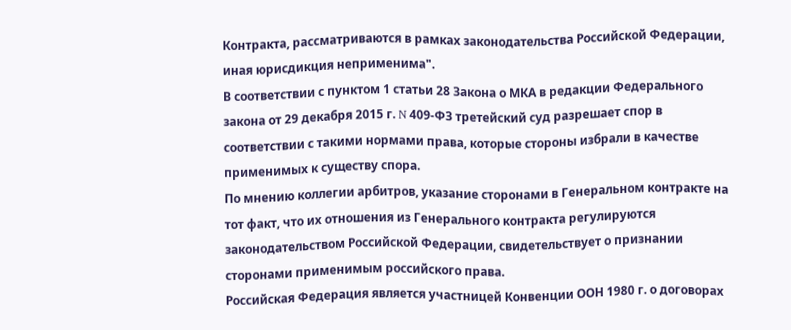Контракта, рассматриваются в рамках законодательства Российской Федерации, иная юрисдикция неприменима".
В соответствии с пунктом 1 статьи 28 Закона о МКА в редакции Федерального закона от 29 декабря 2015 г. N 409-ФЗ третейский суд разрешает спор в соответствии с такими нормами права, которые стороны избрали в качестве применимых к существу спора.
По мнению коллегии арбитров, указание сторонами в Генеральном контракте на тот факт, что их отношения из Генерального контракта регулируются законодательством Российской Федерации, свидетельствует о признании сторонами применимым российского права.
Российская Федерация является участницей Конвенции ООН 1980 г. о договорах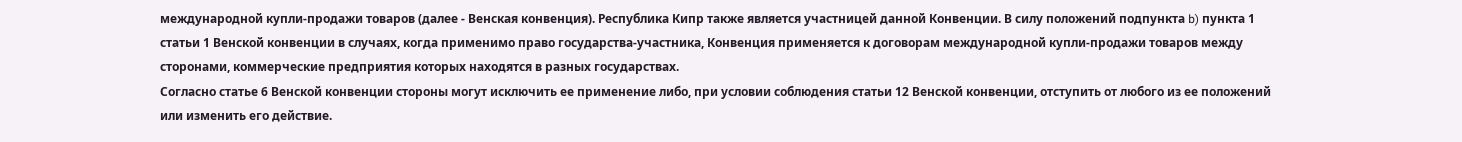международной купли-продажи товаров (далее - Венская конвенция). Республика Кипр также является участницей данной Конвенции. В силу положений подпункта b) пункта 1 статьи 1 Венской конвенции в случаях, когда применимо право государства-участника, Конвенция применяется к договорам международной купли-продажи товаров между сторонами, коммерческие предприятия которых находятся в разных государствах.
Согласно статье 6 Венской конвенции стороны могут исключить ее применение либо, при условии соблюдения статьи 12 Венской конвенции, отступить от любого из ее положений или изменить его действие.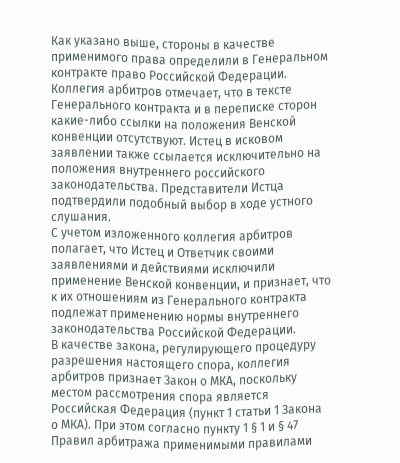Как указано выше, стороны в качестве применимого права определили в Генеральном контракте право Российской Федерации.
Коллегия арбитров отмечает, что в тексте Генерального контракта и в переписке сторон какие-либо ссылки на положения Венской конвенции отсутствуют. Истец в исковом заявлении также ссылается исключительно на положения внутреннего российского законодательства. Представители Истца подтвердили подобный выбор в ходе устного слушания.
С учетом изложенного коллегия арбитров полагает, что Истец и Ответчик своими заявлениями и действиями исключили применение Венской конвенции, и признает, что к их отношениям из Генерального контракта подлежат применению нормы внутреннего законодательства Российской Федерации.
В качестве закона, регулирующего процедуру разрешения настоящего спора, коллегия арбитров признает Закон о МКА, поскольку местом рассмотрения спора является Российская Федерация (пункт 1 статьи 1 Закона о МКА). При этом согласно пункту 1 § 1 и § 47 Правил арбитража применимыми правилами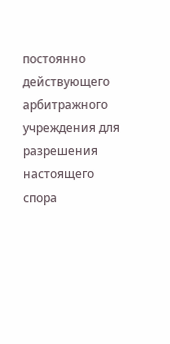постоянно действующего арбитражного учреждения для разрешения настоящего спора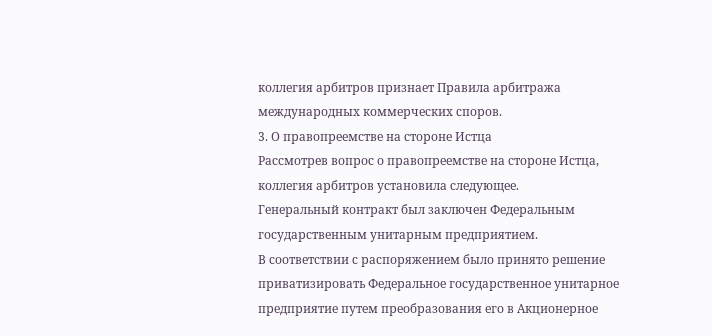коллегия арбитров признает Правила арбитража международных коммерческих споров.
3. О правопреемстве на стороне Истца
Рассмотрев вопрос о правопреемстве на стороне Истца, коллегия арбитров установила следующее.
Генеральный контракт был заключен Федеральным государственным унитарным предприятием.
В соответствии с распоряжением было принято решение приватизировать Федеральное государственное унитарное предприятие путем преобразования его в Акционерное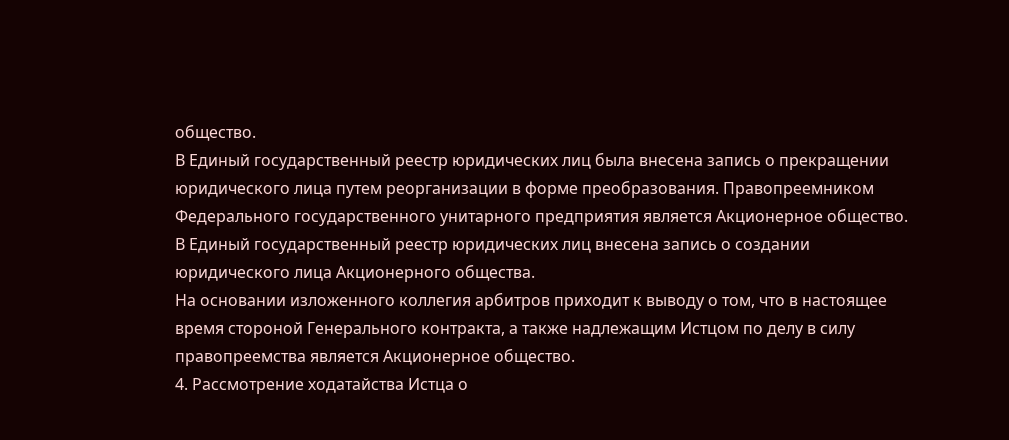общество.
В Единый государственный реестр юридических лиц была внесена запись о прекращении юридического лица путем реорганизации в форме преобразования. Правопреемником Федерального государственного унитарного предприятия является Акционерное общество.
В Единый государственный реестр юридических лиц внесена запись о создании юридического лица Акционерного общества.
На основании изложенного коллегия арбитров приходит к выводу о том, что в настоящее время стороной Генерального контракта, а также надлежащим Истцом по делу в силу правопреемства является Акционерное общество.
4. Рассмотрение ходатайства Истца о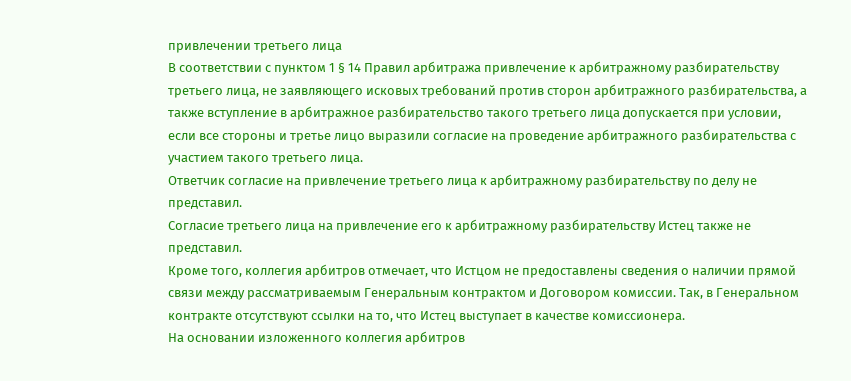привлечении третьего лица
В соответствии с пунктом 1 § 14 Правил арбитража привлечение к арбитражному разбирательству третьего лица, не заявляющего исковых требований против сторон арбитражного разбирательства, а также вступление в арбитражное разбирательство такого третьего лица допускается при условии, если все стороны и третье лицо выразили согласие на проведение арбитражного разбирательства с участием такого третьего лица.
Ответчик согласие на привлечение третьего лица к арбитражному разбирательству по делу не представил.
Согласие третьего лица на привлечение его к арбитражному разбирательству Истец также не представил.
Кроме того, коллегия арбитров отмечает, что Истцом не предоставлены сведения о наличии прямой связи между рассматриваемым Генеральным контрактом и Договором комиссии. Так, в Генеральном контракте отсутствуют ссылки на то, что Истец выступает в качестве комиссионера.
На основании изложенного коллегия арбитров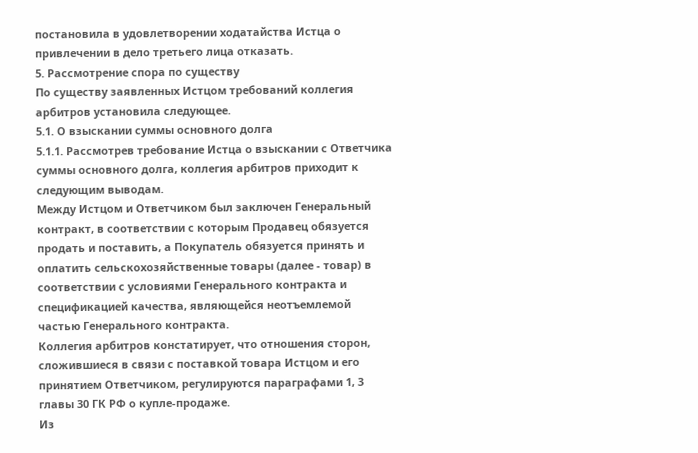постановила в удовлетворении ходатайства Истца о привлечении в дело третьего лица отказать.
5. Рассмотрение спора по существу
По существу заявленных Истцом требований коллегия арбитров установила следующее.
5.1. О взыскании суммы основного долга
5.1.1. Рассмотрев требование Истца о взыскании с Ответчика суммы основного долга, коллегия арбитров приходит к следующим выводам.
Между Истцом и Ответчиком был заключен Генеральный контракт, в соответствии с которым Продавец обязуется продать и поставить, а Покупатель обязуется принять и оплатить сельскохозяйственные товары (далее - товар) в соответствии с условиями Генерального контракта и спецификацией качества, являющейся неотъемлемой частью Генерального контракта.
Коллегия арбитров констатирует, что отношения сторон, сложившиеся в связи с поставкой товара Истцом и его принятием Ответчиком, регулируются параграфами 1, 3 главы 30 ГК РФ о купле-продаже.
Из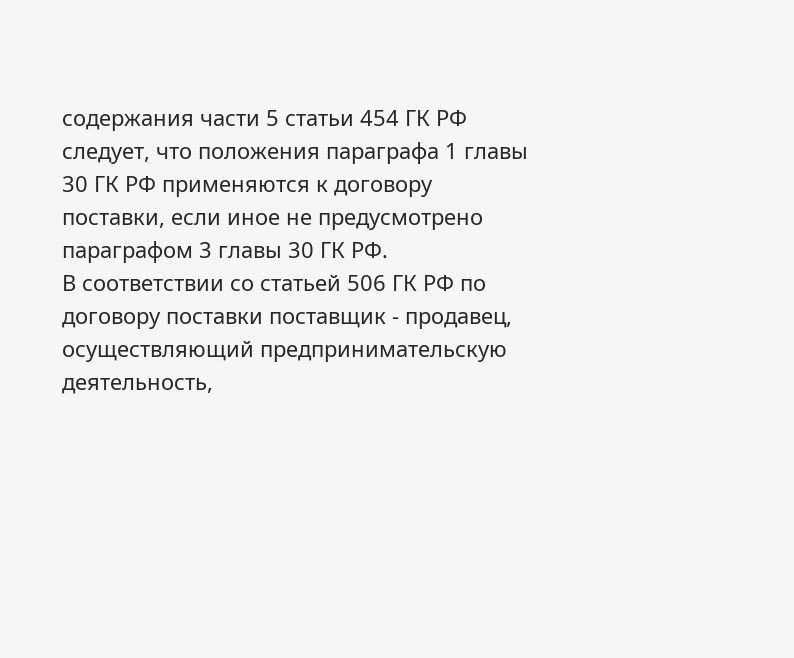содержания части 5 статьи 454 ГК РФ следует, что положения параграфа 1 главы 30 ГК РФ применяются к договору поставки, если иное не предусмотрено параграфом 3 главы 30 ГК РФ.
В соответствии со статьей 506 ГК РФ по договору поставки поставщик - продавец, осуществляющий предпринимательскую деятельность,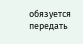обязуется передать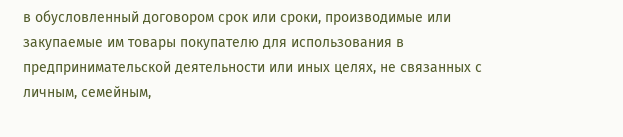в обусловленный договором срок или сроки, производимые или закупаемые им товары покупателю для использования в предпринимательской деятельности или иных целях, не связанных с личным, семейным,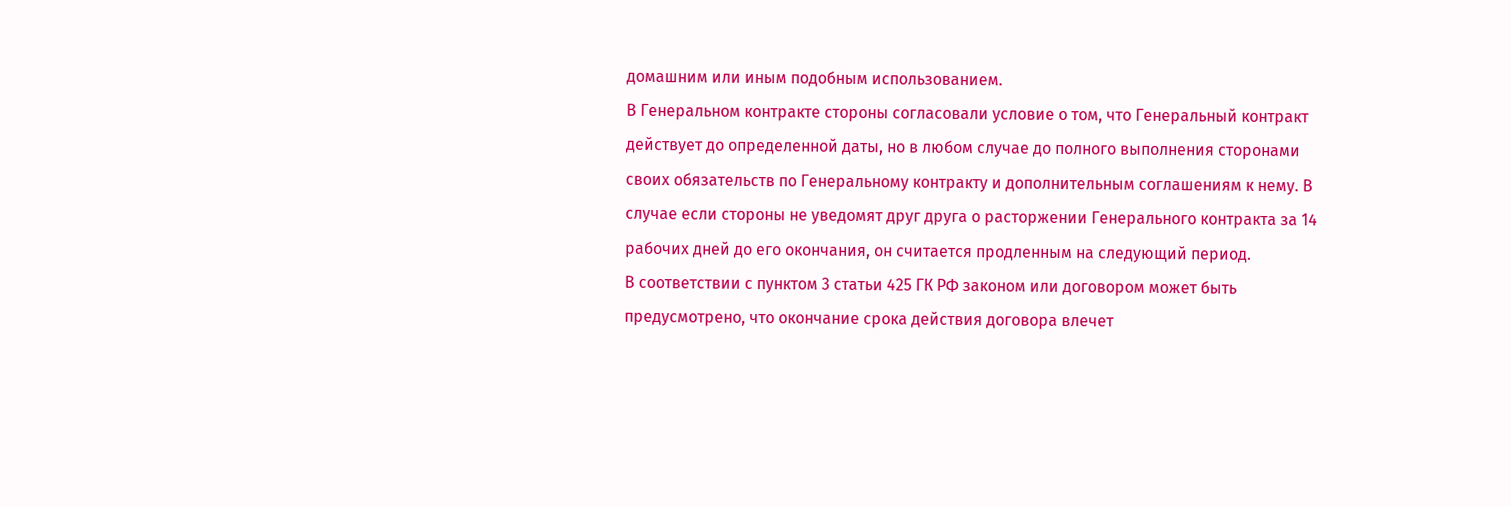домашним или иным подобным использованием.
В Генеральном контракте стороны согласовали условие о том, что Генеральный контракт действует до определенной даты, но в любом случае до полного выполнения сторонами своих обязательств по Генеральному контракту и дополнительным соглашениям к нему. В случае если стороны не уведомят друг друга о расторжении Генерального контракта за 14 рабочих дней до его окончания, он считается продленным на следующий период.
В соответствии с пунктом 3 статьи 425 ГК РФ законом или договором может быть предусмотрено, что окончание срока действия договора влечет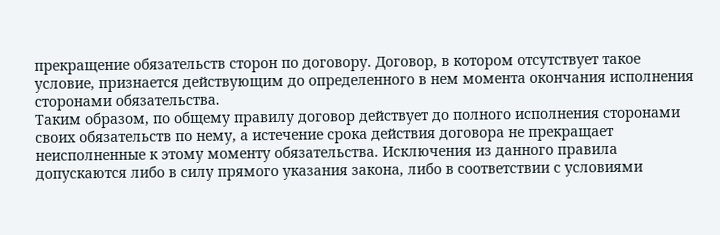прекращение обязательств сторон по договору. Договор, в котором отсутствует такое условие, признается действующим до определенного в нем момента окончания исполнения сторонами обязательства.
Таким образом, по общему правилу договор действует до полного исполнения сторонами своих обязательств по нему, а истечение срока действия договора не прекращает неисполненные к этому моменту обязательства. Исключения из данного правила допускаются либо в силу прямого указания закона, либо в соответствии с условиями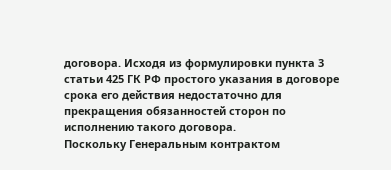договора. Исходя из формулировки пункта 3 статьи 425 ГК РФ простого указания в договоре срока его действия недостаточно для прекращения обязанностей сторон по исполнению такого договора.
Поскольку Генеральным контрактом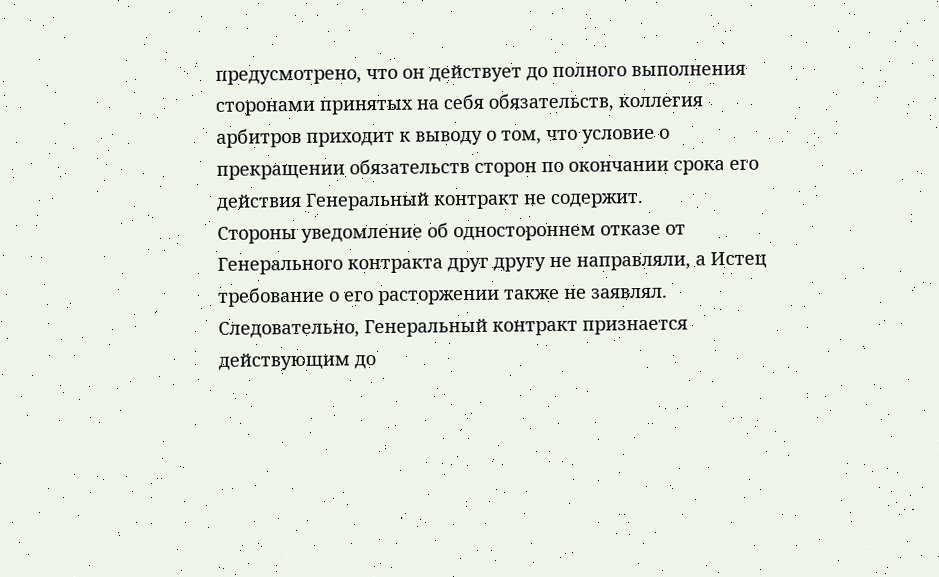предусмотрено, что он действует до полного выполнения сторонами принятых на себя обязательств, коллегия арбитров приходит к выводу о том, что условие о прекращении обязательств сторон по окончании срока его действия Генеральный контракт не содержит.
Стороны уведомление об одностороннем отказе от Генерального контракта друг другу не направляли, а Истец требование о его расторжении также не заявлял. Следовательно, Генеральный контракт признается действующим до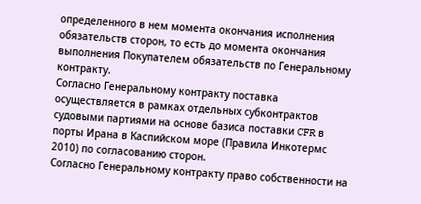определенного в нем момента окончания исполнения обязательств сторон, то есть до момента окончания выполнения Покупателем обязательств по Генеральному контракту.
Согласно Генеральному контракту поставка осуществляется в рамках отдельных субконтрактов судовыми партиями на основе базиса поставки CFR в порты Ирана в Каспийском море (Правила Инкотермс 2010) по согласованию сторон.
Согласно Генеральному контракту право собственности на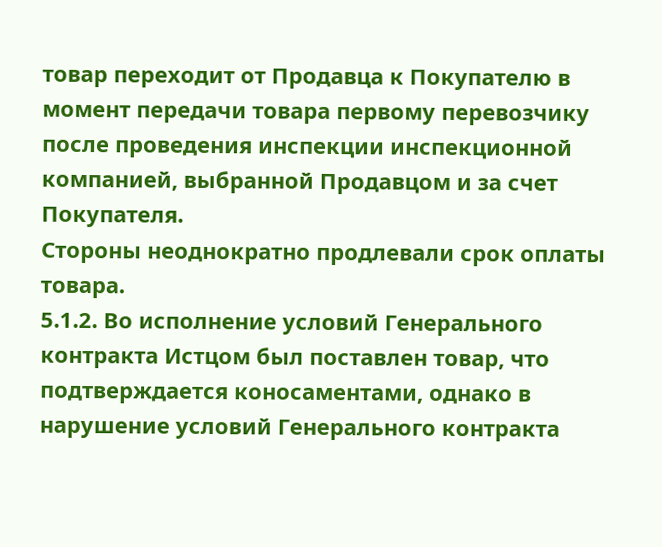товар переходит от Продавца к Покупателю в момент передачи товара первому перевозчику после проведения инспекции инспекционной компанией, выбранной Продавцом и за счет Покупателя.
Стороны неоднократно продлевали срок оплаты товара.
5.1.2. Во исполнение условий Генерального контракта Истцом был поставлен товар, что подтверждается коносаментами, однако в нарушение условий Генерального контракта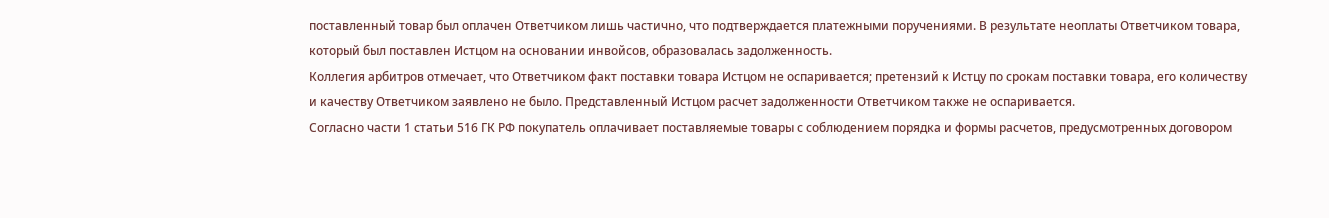поставленный товар был оплачен Ответчиком лишь частично, что подтверждается платежными поручениями. В результате неоплаты Ответчиком товара, который был поставлен Истцом на основании инвойсов, образовалась задолженность.
Коллегия арбитров отмечает, что Ответчиком факт поставки товара Истцом не оспаривается; претензий к Истцу по срокам поставки товара, его количеству и качеству Ответчиком заявлено не было. Представленный Истцом расчет задолженности Ответчиком также не оспаривается.
Согласно части 1 статьи 516 ГК РФ покупатель оплачивает поставляемые товары с соблюдением порядка и формы расчетов, предусмотренных договором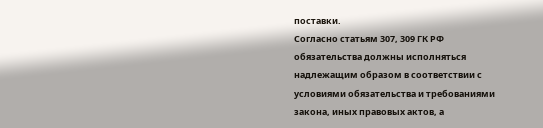поставки.
Согласно статьям 307, 309 ГК РФ обязательства должны исполняться надлежащим образом в соответствии с условиями обязательства и требованиями закона, иных правовых актов, а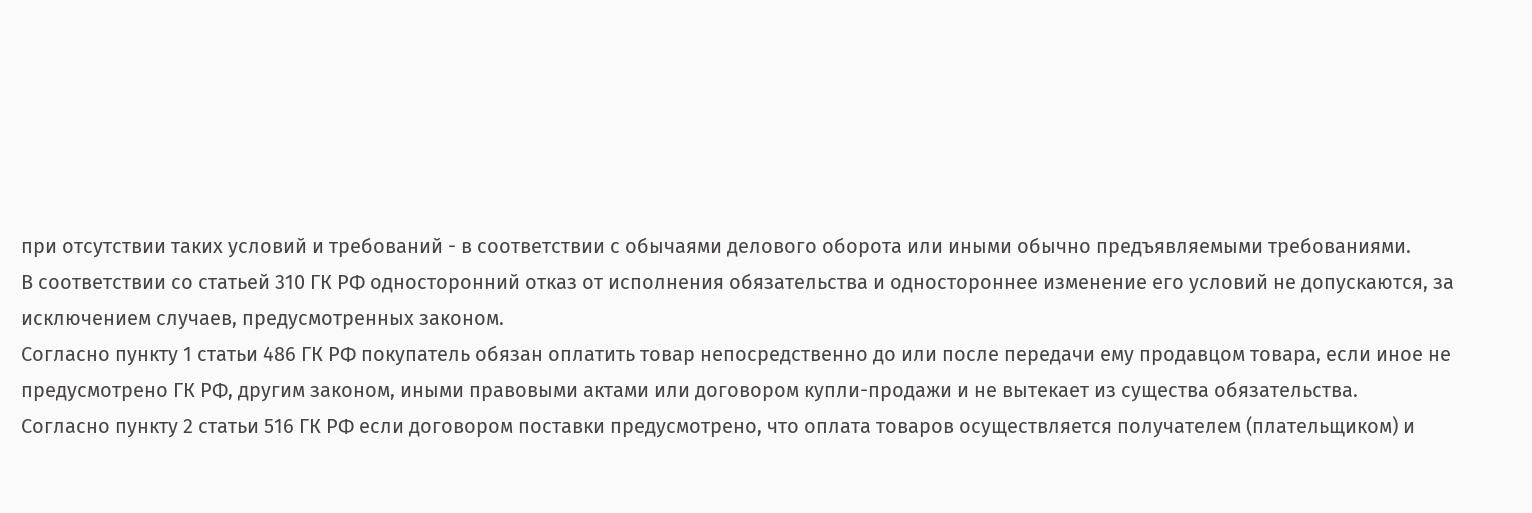при отсутствии таких условий и требований - в соответствии с обычаями делового оборота или иными обычно предъявляемыми требованиями.
В соответствии со статьей 310 ГК РФ односторонний отказ от исполнения обязательства и одностороннее изменение его условий не допускаются, за исключением случаев, предусмотренных законом.
Согласно пункту 1 статьи 486 ГК РФ покупатель обязан оплатить товар непосредственно до или после передачи ему продавцом товара, если иное не предусмотрено ГК РФ, другим законом, иными правовыми актами или договором купли-продажи и не вытекает из существа обязательства.
Согласно пункту 2 статьи 516 ГК РФ если договором поставки предусмотрено, что оплата товаров осуществляется получателем (плательщиком) и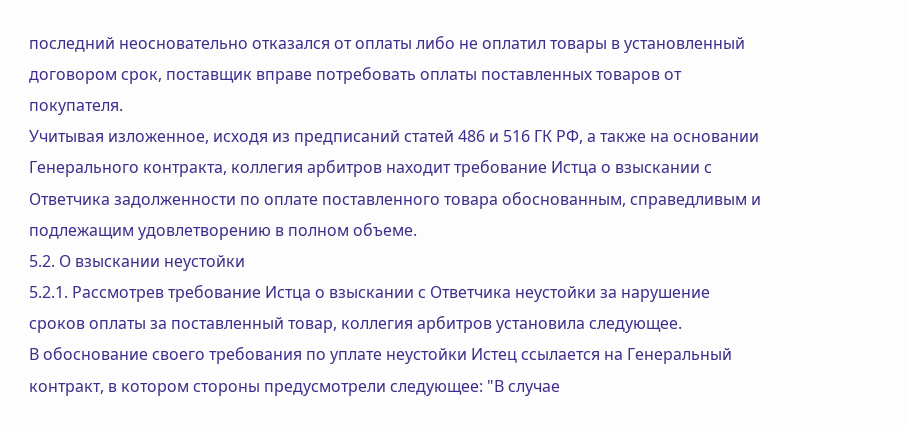последний неосновательно отказался от оплаты либо не оплатил товары в установленный договором срок, поставщик вправе потребовать оплаты поставленных товаров от покупателя.
Учитывая изложенное, исходя из предписаний статей 486 и 516 ГК РФ, а также на основании Генерального контракта, коллегия арбитров находит требование Истца о взыскании с Ответчика задолженности по оплате поставленного товара обоснованным, справедливым и подлежащим удовлетворению в полном объеме.
5.2. О взыскании неустойки
5.2.1. Рассмотрев требование Истца о взыскании с Ответчика неустойки за нарушение сроков оплаты за поставленный товар, коллегия арбитров установила следующее.
В обоснование своего требования по уплате неустойки Истец ссылается на Генеральный контракт, в котором стороны предусмотрели следующее: "В случае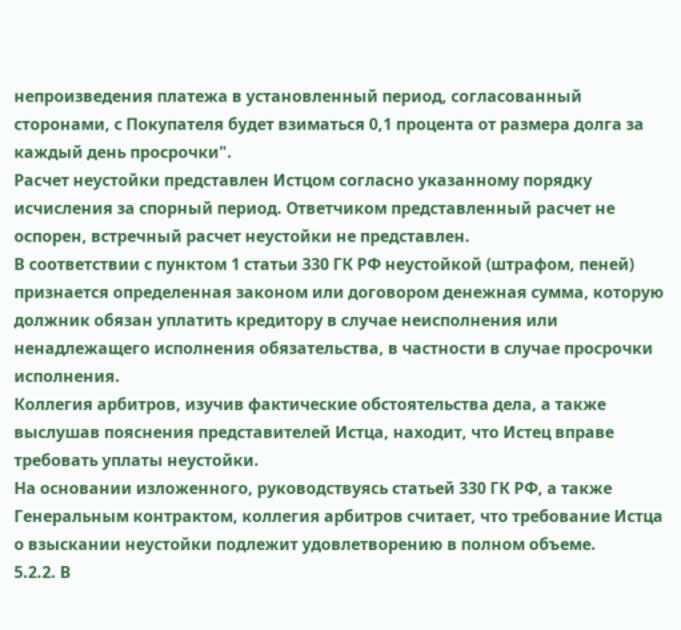непроизведения платежа в установленный период, согласованный сторонами, с Покупателя будет взиматься 0,1 процента от размера долга за каждый день просрочки".
Расчет неустойки представлен Истцом согласно указанному порядку исчисления за спорный период. Ответчиком представленный расчет не оспорен, встречный расчет неустойки не представлен.
В соответствии с пунктом 1 статьи 330 ГК РФ неустойкой (штрафом, пеней) признается определенная законом или договором денежная сумма, которую должник обязан уплатить кредитору в случае неисполнения или ненадлежащего исполнения обязательства, в частности в случае просрочки исполнения.
Коллегия арбитров, изучив фактические обстоятельства дела, а также выслушав пояснения представителей Истца, находит, что Истец вправе требовать уплаты неустойки.
На основании изложенного, руководствуясь статьей 330 ГК РФ, а также Генеральным контрактом, коллегия арбитров считает, что требование Истца о взыскании неустойки подлежит удовлетворению в полном объеме.
5.2.2. В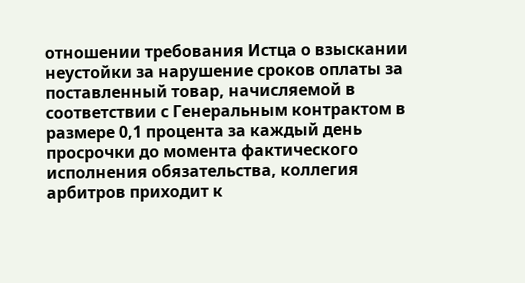отношении требования Истца о взыскании неустойки за нарушение сроков оплаты за поставленный товар, начисляемой в соответствии с Генеральным контрактом в размере 0,1 процента за каждый день просрочки до момента фактического исполнения обязательства, коллегия арбитров приходит к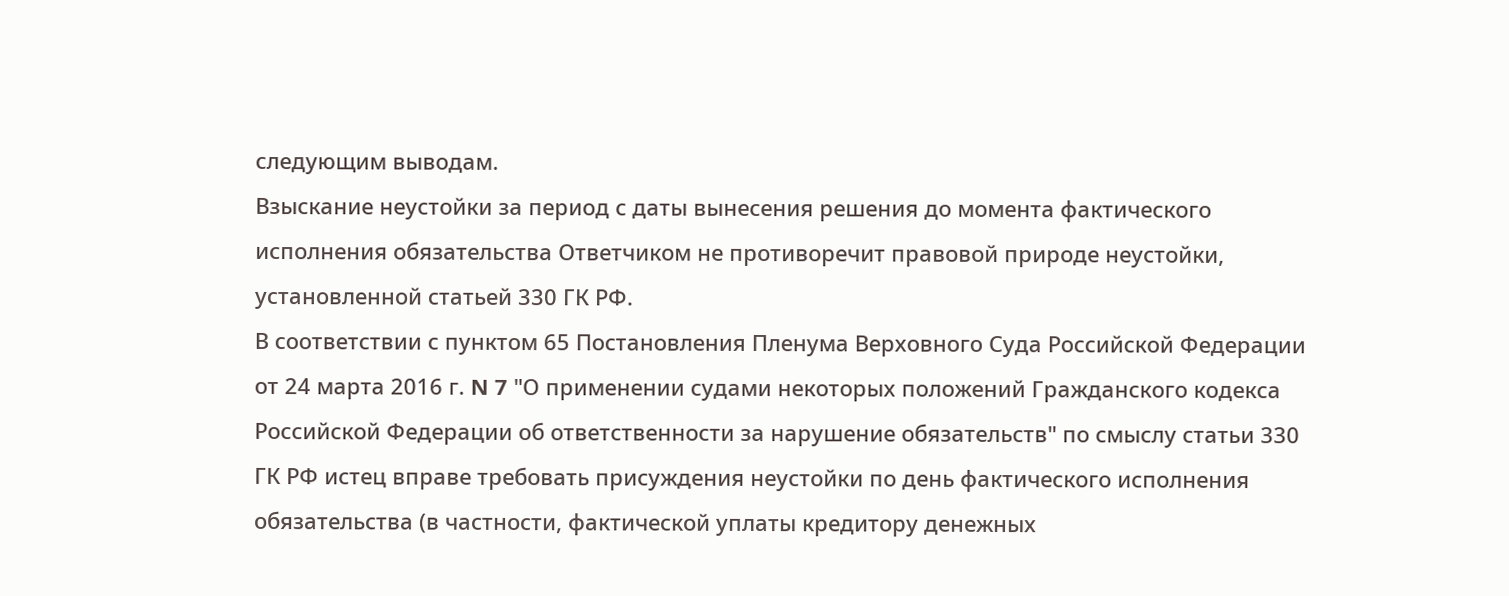следующим выводам.
Взыскание неустойки за период с даты вынесения решения до момента фактического исполнения обязательства Ответчиком не противоречит правовой природе неустойки, установленной статьей 330 ГК РФ.
В соответствии с пунктом 65 Постановления Пленума Верховного Суда Российской Федерации от 24 марта 2016 г. N 7 "О применении судами некоторых положений Гражданского кодекса Российской Федерации об ответственности за нарушение обязательств" по смыслу статьи 330 ГК РФ истец вправе требовать присуждения неустойки по день фактического исполнения обязательства (в частности, фактической уплаты кредитору денежных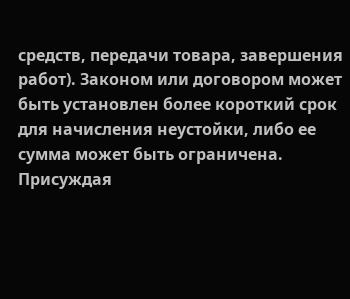средств, передачи товара, завершения работ). Законом или договором может быть установлен более короткий срок для начисления неустойки, либо ее сумма может быть ограничена.
Присуждая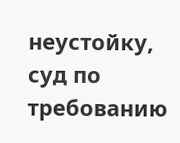неустойку, суд по требованию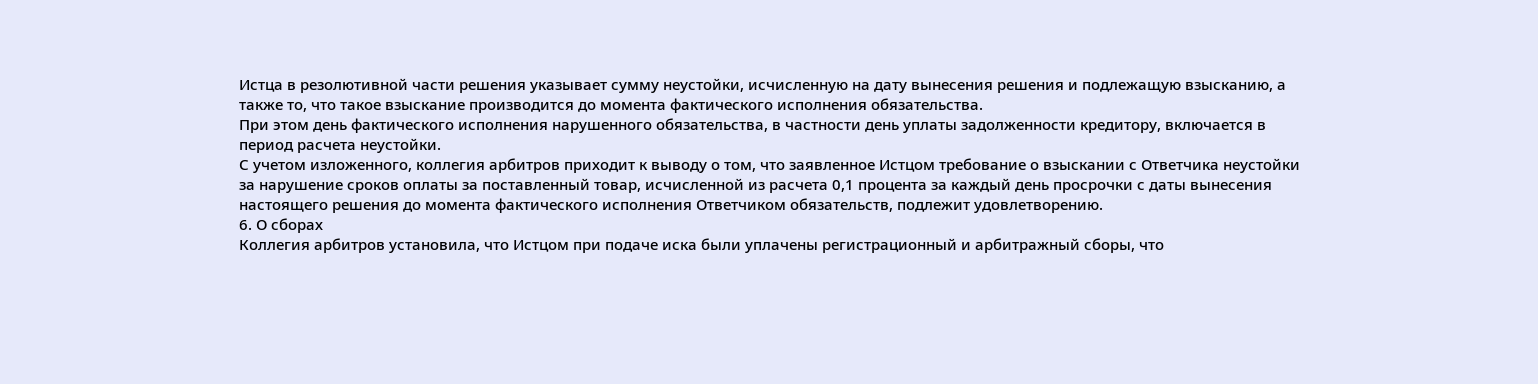Истца в резолютивной части решения указывает сумму неустойки, исчисленную на дату вынесения решения и подлежащую взысканию, а также то, что такое взыскание производится до момента фактического исполнения обязательства.
При этом день фактического исполнения нарушенного обязательства, в частности день уплаты задолженности кредитору, включается в период расчета неустойки.
С учетом изложенного, коллегия арбитров приходит к выводу о том, что заявленное Истцом требование о взыскании с Ответчика неустойки за нарушение сроков оплаты за поставленный товар, исчисленной из расчета 0,1 процента за каждый день просрочки с даты вынесения настоящего решения до момента фактического исполнения Ответчиком обязательств, подлежит удовлетворению.
6. О сборах
Коллегия арбитров установила, что Истцом при подаче иска были уплачены регистрационный и арбитражный сборы, что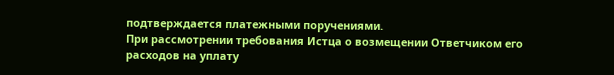подтверждается платежными поручениями.
При рассмотрении требования Истца о возмещении Ответчиком его расходов на уплату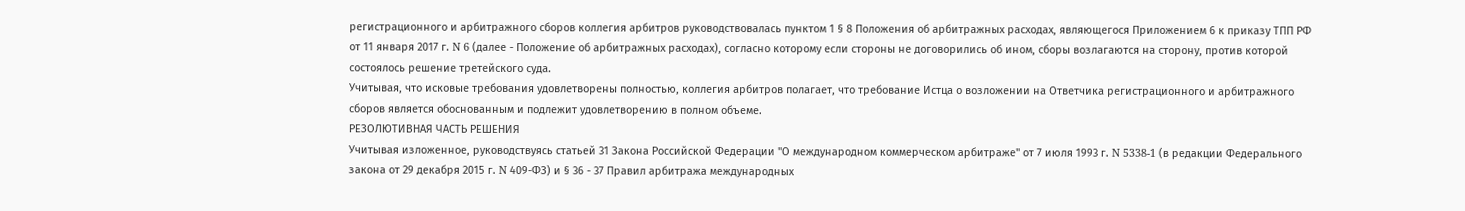регистрационного и арбитражного сборов коллегия арбитров руководствовалась пунктом 1 § 8 Положения об арбитражных расходах, являющегося Приложением 6 к приказу ТПП РФ от 11 января 2017 г. N 6 (далее - Положение об арбитражных расходах), согласно которому если стороны не договорились об ином, сборы возлагаются на сторону, против которой состоялось решение третейского суда.
Учитывая, что исковые требования удовлетворены полностью, коллегия арбитров полагает, что требование Истца о возложении на Ответчика регистрационного и арбитражного сборов является обоснованным и подлежит удовлетворению в полном объеме.
РЕЗОЛЮТИВНАЯ ЧАСТЬ РЕШЕНИЯ
Учитывая изложенное, руководствуясь статьей 31 Закона Российской Федерации "О международном коммерческом арбитраже" от 7 июля 1993 г. N 5338-1 (в редакции Федерального закона от 29 декабря 2015 г. N 409-ФЗ) и § 36 - 37 Правил арбитража международных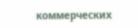коммерческих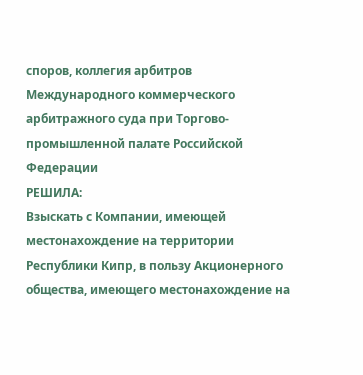споров, коллегия арбитров Международного коммерческого арбитражного суда при Торгово-промышленной палате Российской Федерации
РЕШИЛА:
Взыскать с Компании, имеющей местонахождение на территории Республики Кипр, в пользу Акционерного общества, имеющего местонахождение на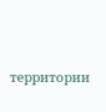территории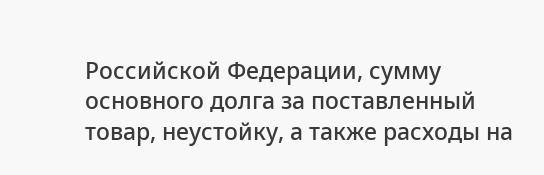Российской Федерации, сумму основного долга за поставленный товар, неустойку, а также расходы на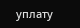уплату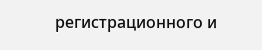регистрационного и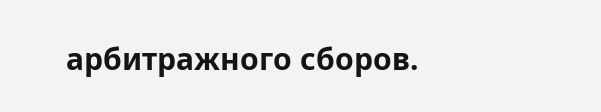арбитражного сборов.